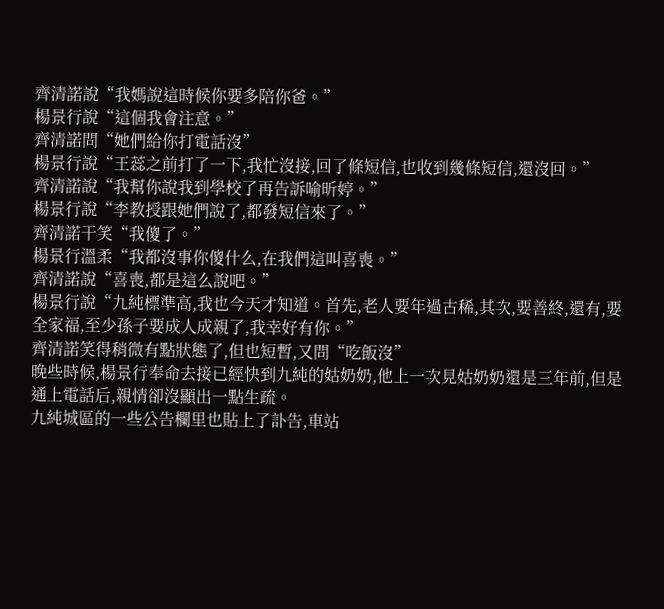齊清諾說“我媽說這時候你要多陪你爸。”
楊景行說“這個我會注意。”
齊清諾問“她們給你打電話沒”
楊景行說“王蕊之前打了一下,我忙沒接,回了條短信,也收到幾條短信,還沒回。”
齊清諾說“我幫你說我到學校了再告訴喻昕婷。”
楊景行說“李教授跟她們說了,都發短信來了。”
齊清諾干笑“我傻了。”
楊景行溫柔“我都沒事你傻什么,在我們這叫喜喪。”
齊清諾說“喜喪,都是這么說吧。”
楊景行說“九純標準高,我也今天才知道。首先,老人要年過古稀,其次,要善終,還有,要全家福,至少孫子要成人成親了,我幸好有你。”
齊清諾笑得稍微有點狀態了,但也短暫,又問“吃飯沒”
晚些時候,楊景行奉命去接已經快到九純的姑奶奶,他上一次見姑奶奶還是三年前,但是通上電話后,親情卻沒顯出一點生疏。
九純城區的一些公告欄里也貼上了訃告,車站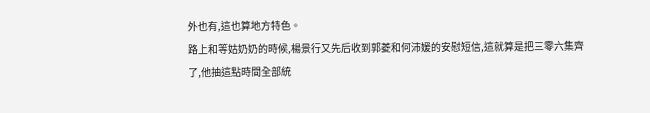外也有,這也算地方特色。
路上和等姑奶奶的時候,楊景行又先后收到郭菱和何沛媛的安慰短信,這就算是把三零六集齊了,他抽這點時間全部統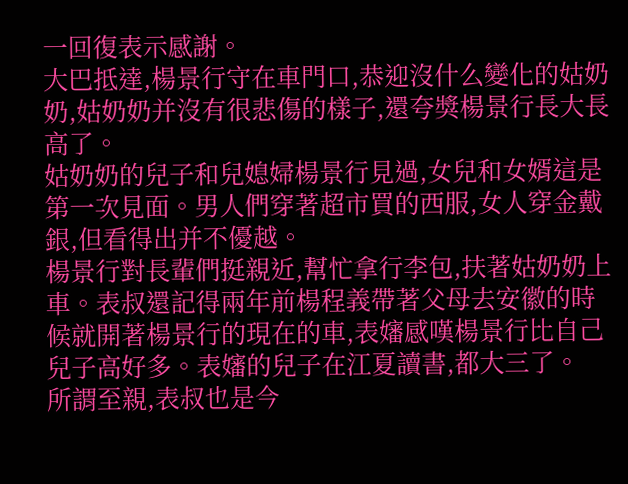一回復表示感謝。
大巴抵達,楊景行守在車門口,恭迎沒什么變化的姑奶奶,姑奶奶并沒有很悲傷的樣子,還夸獎楊景行長大長高了。
姑奶奶的兒子和兒媳婦楊景行見過,女兒和女婿這是第一次見面。男人們穿著超市買的西服,女人穿金戴銀,但看得出并不優越。
楊景行對長輩們挺親近,幫忙拿行李包,扶著姑奶奶上車。表叔還記得兩年前楊程義帶著父母去安徽的時候就開著楊景行的現在的車,表嬸感嘆楊景行比自己兒子高好多。表嬸的兒子在江夏讀書,都大三了。
所謂至親,表叔也是今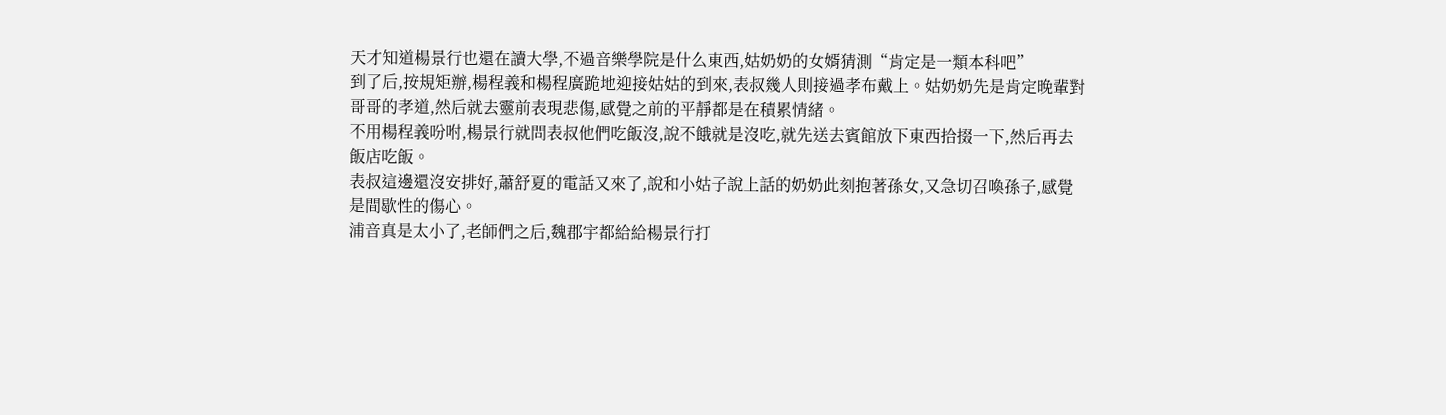天才知道楊景行也還在讀大學,不過音樂學院是什么東西,姑奶奶的女婿猜測“肯定是一類本科吧”
到了后,按規矩辦,楊程義和楊程廣跪地迎接姑姑的到來,表叔幾人則接過孝布戴上。姑奶奶先是肯定晚輩對哥哥的孝道,然后就去靈前表現悲傷,感覺之前的平靜都是在積累情緒。
不用楊程義吩咐,楊景行就問表叔他們吃飯沒,說不餓就是沒吃,就先送去賓館放下東西拾掇一下,然后再去飯店吃飯。
表叔這邊還沒安排好,蕭舒夏的電話又來了,說和小姑子說上話的奶奶此刻抱著孫女,又急切召喚孫子,感覺是間歇性的傷心。
浦音真是太小了,老師們之后,魏郡宇都給給楊景行打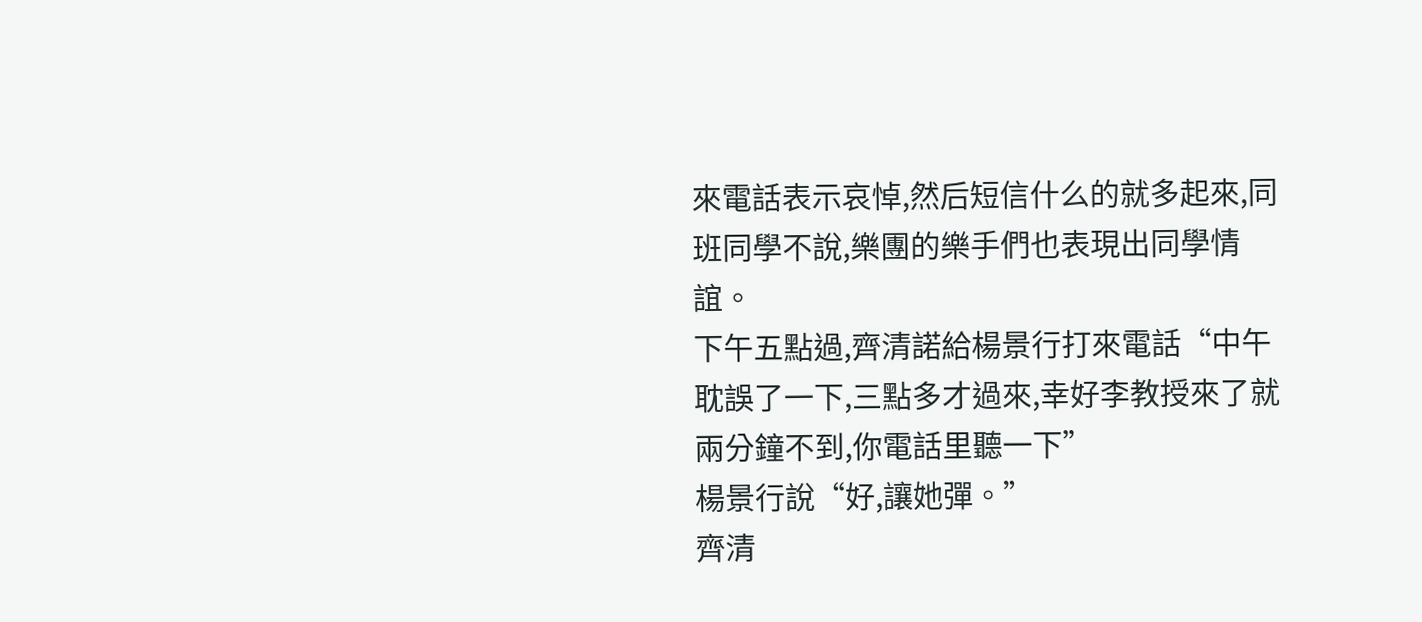來電話表示哀悼,然后短信什么的就多起來,同班同學不說,樂團的樂手們也表現出同學情誼。
下午五點過,齊清諾給楊景行打來電話“中午耽誤了一下,三點多才過來,幸好李教授來了就兩分鐘不到,你電話里聽一下”
楊景行說“好,讓她彈。”
齊清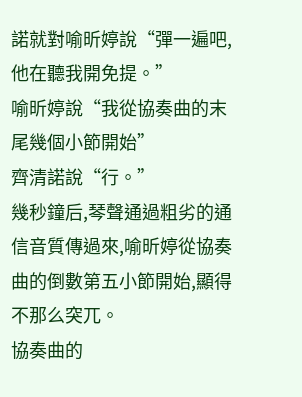諾就對喻昕婷說“彈一遍吧,他在聽我開免提。”
喻昕婷說“我從協奏曲的末尾幾個小節開始”
齊清諾說“行。”
幾秒鐘后,琴聲通過粗劣的通信音質傳過來,喻昕婷從協奏曲的倒數第五小節開始,顯得不那么突兀。
協奏曲的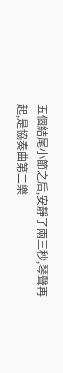五個結尾小節之后,安靜了兩三秒,琴聲再起,是協奏曲第二樂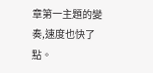章第一主題的變奏,速度也快了點。